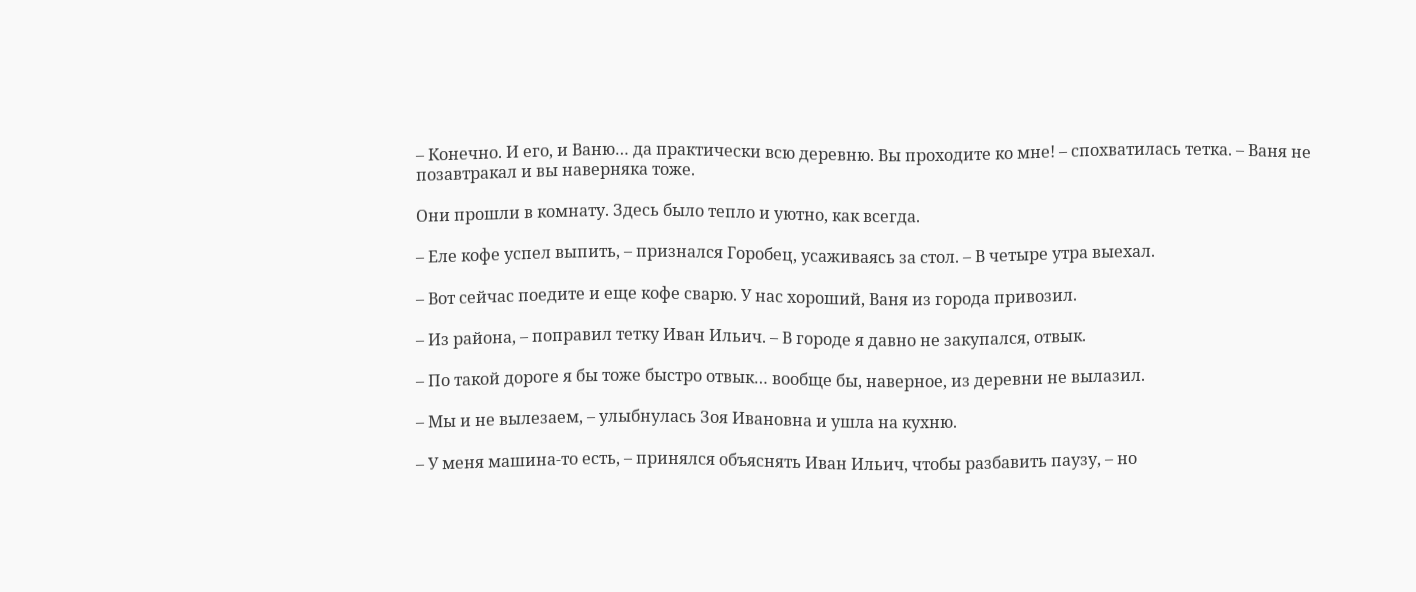– Конечно. И его, и Ваню… да практически всю деревню. Вы проходите ко мне! – спохватилась тетка. – Ваня не позавтракал и вы наверняка тоже.

Они прошли в комнату. Здесь было тепло и уютно, как всегда.

– Еле кофе успел выпить, – признался Горобец, усаживаясь за стол. – В четыре утра выехал.

– Вот сейчас поедите и еще кофе сварю. У нас хороший, Ваня из города привозил.

– Из района, – поправил тетку Иван Ильич. – В городе я давно не закупался, отвык.

– По такой дороге я бы тоже быстро отвык… вообще бы, наверное, из деревни не вылазил.

– Мы и не вылезаем, – улыбнулась Зоя Ивановна и ушла на кухню.

– У меня машина-то есть, – принялся объяснять Иван Ильич, чтобы разбавить паузу, – но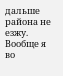дальше района не езжу. Вообще я во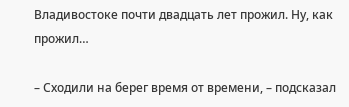Владивостоке почти двадцать лет прожил. Ну, как прожил…

– Сходили на берег время от времени, – подсказал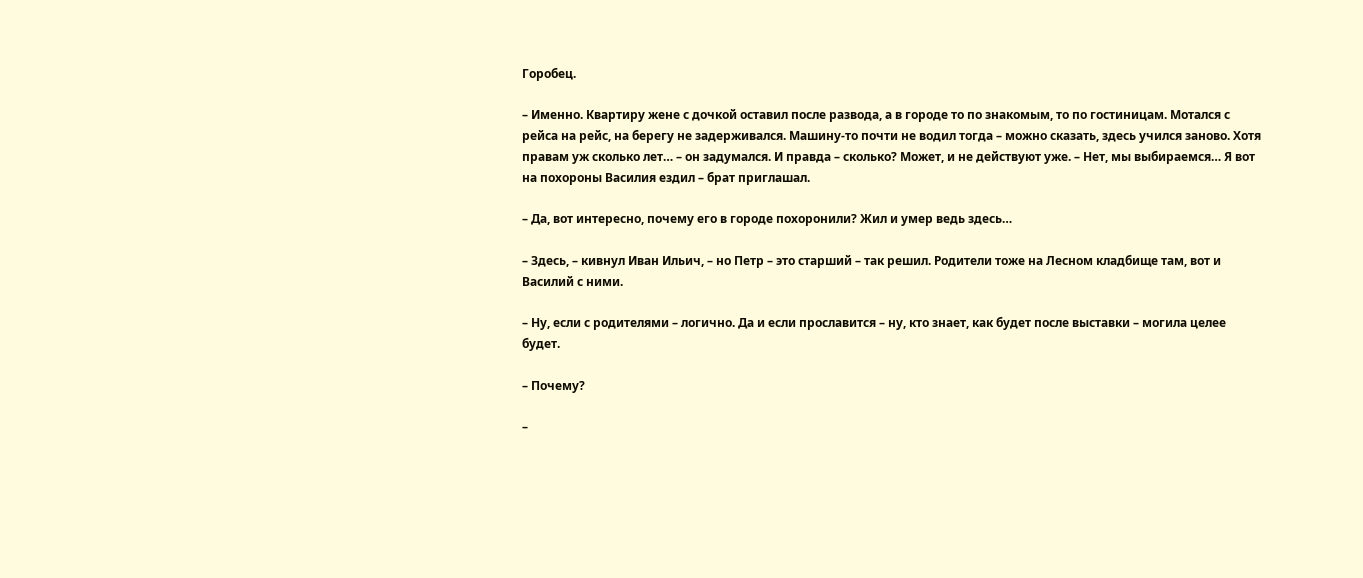Горобец.

– Именно. Квартиру жене с дочкой оставил после развода, а в городе то по знакомым, то по гостиницам. Мотался с рейса на рейс, на берегу не задерживался. Машину-то почти не водил тогда – можно сказать, здесь учился заново. Хотя правам уж сколько лет… – он задумался. И правда – сколько? Может, и не действуют уже. – Нет, мы выбираемся… Я вот на похороны Василия ездил – брат приглашал.

– Да, вот интересно, почему его в городе похоронили? Жил и умер ведь здесь…

– Здесь, – кивнул Иван Ильич, – но Петр – это старший – так решил. Родители тоже на Лесном кладбище там, вот и Василий с ними.

– Ну, если с родителями – логично. Да и если прославится – ну, кто знает, как будет после выставки – могила целее будет.

– Почему?

–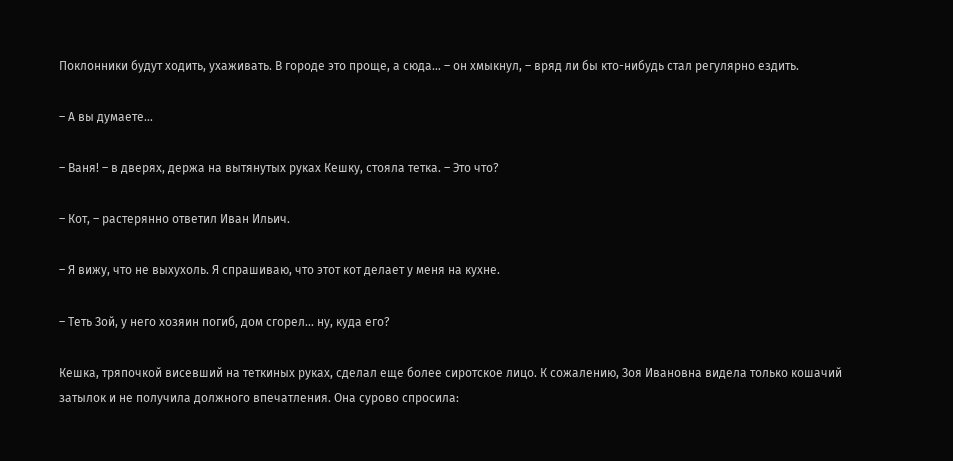Поклонники будут ходить, ухаживать. В городе это проще, а сюда… – он хмыкнул, – вряд ли бы кто-нибудь стал регулярно ездить.

– А вы думаете…

– Ваня! – в дверях, держа на вытянутых руках Кешку, стояла тетка. – Это что?

– Кот, – растерянно ответил Иван Ильич.

– Я вижу, что не выхухоль. Я спрашиваю, что этот кот делает у меня на кухне.

– Теть Зой, у него хозяин погиб, дом сгорел… ну, куда его?

Кешка, тряпочкой висевший на теткиных руках, сделал еще более сиротское лицо. К сожалению, Зоя Ивановна видела только кошачий затылок и не получила должного впечатления. Она сурово спросила: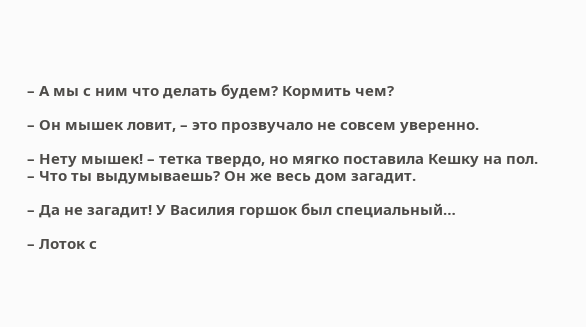– А мы с ним что делать будем? Кормить чем?

– Он мышек ловит, – это прозвучало не совсем уверенно.

– Нету мышек! – тетка твердо, но мягко поставила Кешку на пол. – Что ты выдумываешь? Он же весь дом загадит.

– Да не загадит! У Василия горшок был специальный…

– Лоток с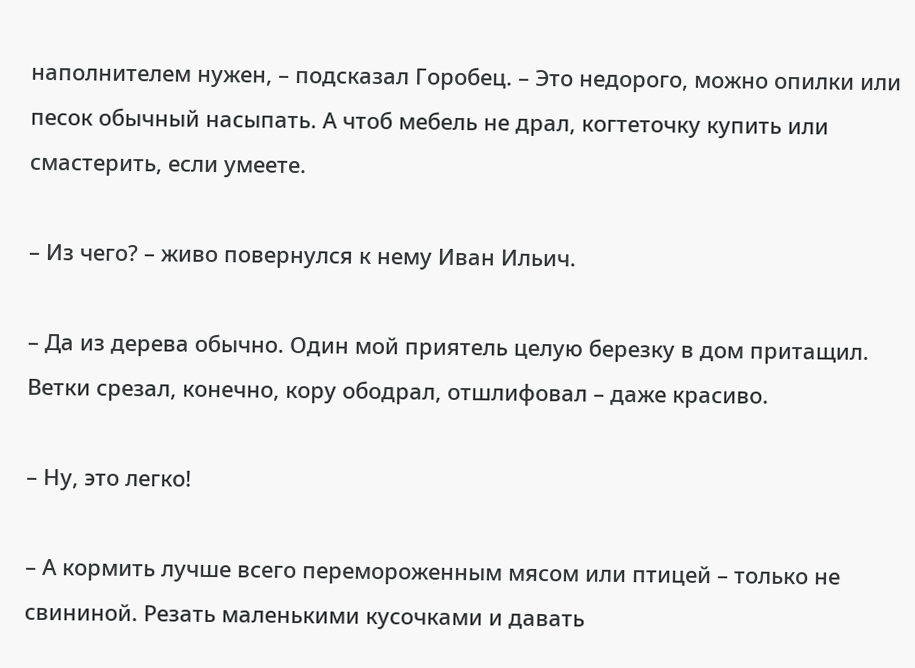наполнителем нужен, – подсказал Горобец. – Это недорого, можно опилки или песок обычный насыпать. А чтоб мебель не драл, когтеточку купить или смастерить, если умеете.

– Из чего? – живо повернулся к нему Иван Ильич.

– Да из дерева обычно. Один мой приятель целую березку в дом притащил. Ветки срезал, конечно, кору ободрал, отшлифовал – даже красиво.

– Ну, это легко!

– А кормить лучше всего перемороженным мясом или птицей – только не свининой. Резать маленькими кусочками и давать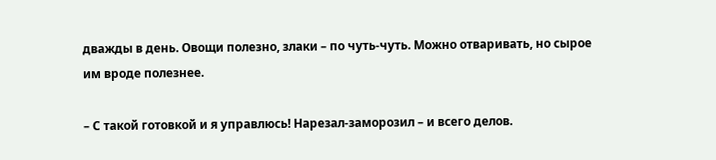дважды в день. Овощи полезно, злаки – по чуть-чуть. Можно отваривать, но сырое им вроде полезнее.

– С такой готовкой и я управлюсь! Нарезал-заморозил – и всего делов.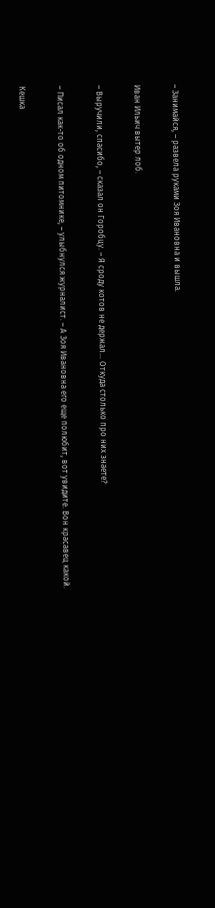– Занимайся, – развела руками Зоя Ивановна и вышла.

Иван Ильич вытер лоб.

– Выручили, спасибо, – сказал он Горобцу. – Я сроду котов не держал… Откуда столько про них знаете?

– Писал как-то об одном питомнике, – улыбнулся журналист. – А Зоя Ивановна его еще полюбит, вот увидите. Вон красавец какой.

Кешка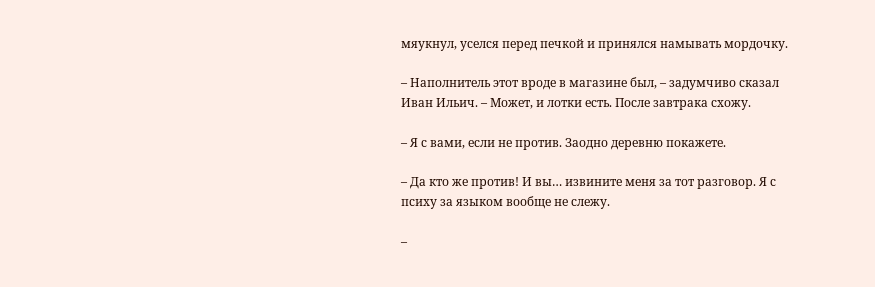мяукнул, уселся перед печкой и принялся намывать мордочку.

– Наполнитель этот вроде в магазине был, – задумчиво сказал Иван Ильич. – Может, и лотки есть. После завтрака схожу.

– Я с вами, если не против. Заодно деревню покажете.

– Да кто же против! И вы… извините меня за тот разговор. Я с психу за языком вообще не слежу.

–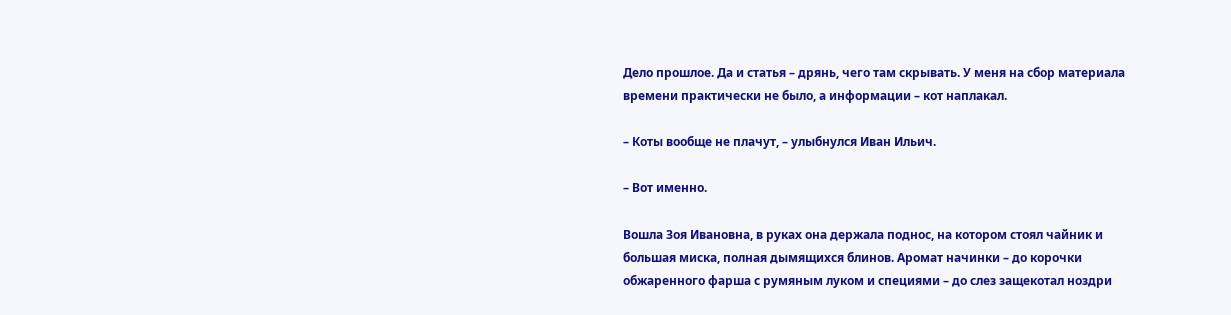Дело прошлое. Да и статья – дрянь, чего там скрывать. У меня на сбор материала времени практически не было, а информации – кот наплакал.

– Коты вообще не плачут, – улыбнулся Иван Ильич.

– Вот именно.

Вошла Зоя Ивановна, в руках она держала поднос, на котором стоял чайник и большая миска, полная дымящихся блинов. Аромат начинки – до корочки обжаренного фарша с румяным луком и специями – до слез защекотал ноздри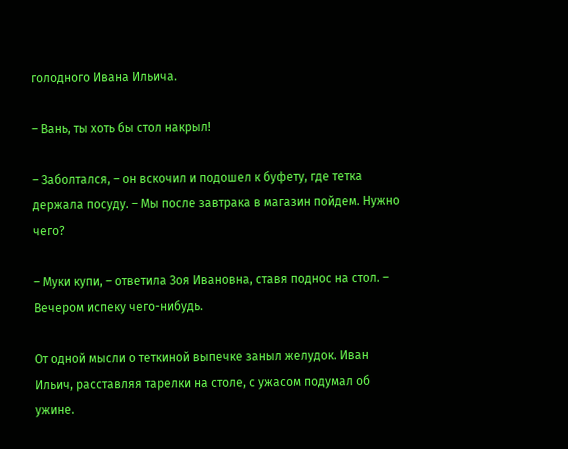голодного Ивана Ильича.

– Вань, ты хоть бы стол накрыл!

– Заболтался, – он вскочил и подошел к буфету, где тетка держала посуду. – Мы после завтрака в магазин пойдем. Нужно чего?

– Муки купи, – ответила Зоя Ивановна, ставя поднос на стол. – Вечером испеку чего-нибудь.

От одной мысли о теткиной выпечке заныл желудок. Иван Ильич, расставляя тарелки на столе, с ужасом подумал об ужине.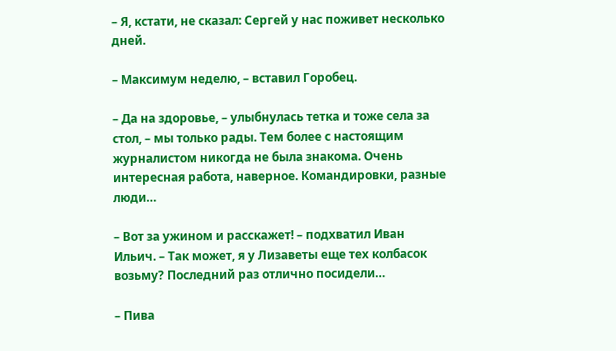– Я, кстати, не сказал: Сергей у нас поживет несколько дней.

– Максимум неделю, – вставил Горобец.

– Да на здоровье, – улыбнулась тетка и тоже села за стол, – мы только рады. Тем более с настоящим журналистом никогда не была знакома. Очень интересная работа, наверное. Командировки, разные люди…

– Вот за ужином и расскажет! – подхватил Иван Ильич. – Так может, я у Лизаветы еще тех колбасок возьму? Последний раз отлично посидели…

– Пива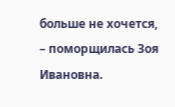больше не хочется, – поморщилась Зоя Ивановна.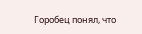Горобец понял, что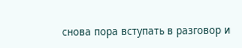снова пора вступать в разговор и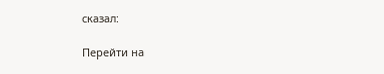сказал:

Перейти на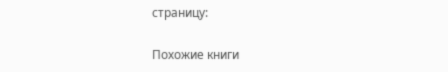страницу:

Похожие книги